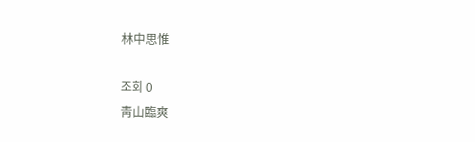林中思惟

조회 0
靑山臨爽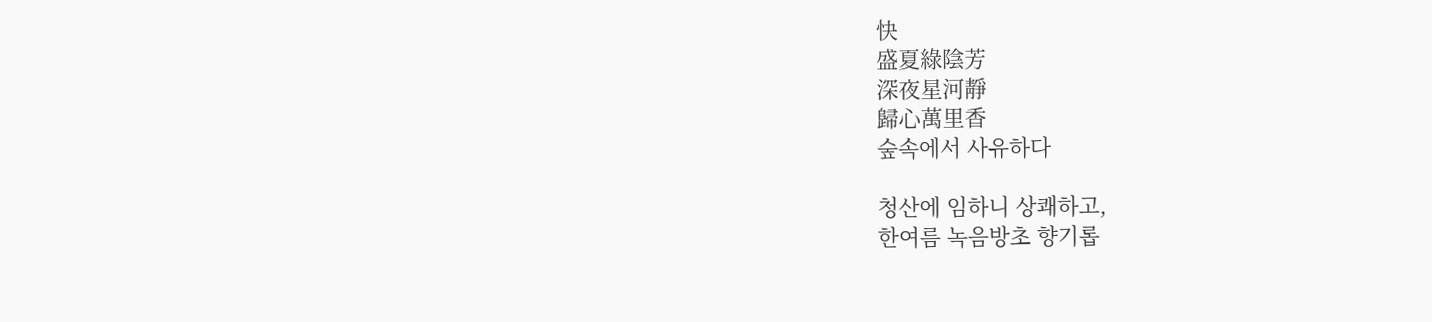快
盛夏綠陰芳
深夜星河靜
歸心萬里香
숲속에서 사유하다

청산에 임하니 상쾌하고,
한여름 녹음방초 향기롭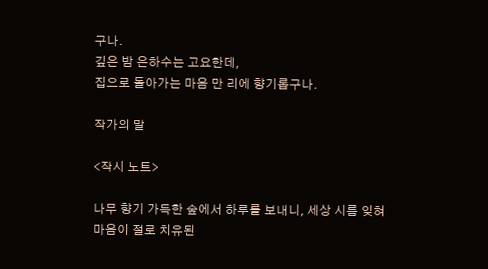구나.
깊은 밤 은하수는 고요한데,
집으로 돌아가는 마음 만 리에 향기롭구나.

작가의 말

<작시 노트>

나무 향기 가득한 숲에서 하루를 보내니, 세상 시름 잊혀 마음이 절로 치유된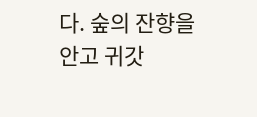다. 숲의 잔향을 안고 귀갓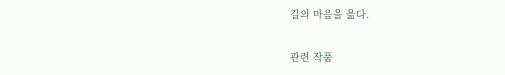길의 마음을 읊다.

관련 작품